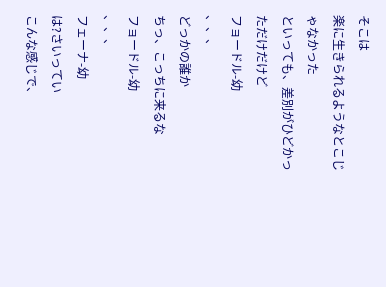そこは
楽に生きられるようなとこじゃなかった
といっても、差別がひどかっただけだけど
フョードル-幼
、、、
どっかの誰か
ちっ、こっちに来るな
フョードル-幼
、、、
フェーナ-幼
は?さいってい
こんな感じで、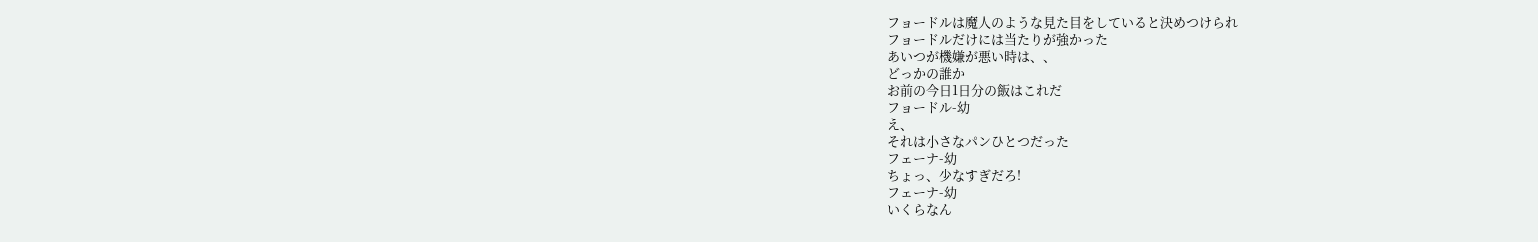フョードルは魔人のような見た目をしていると決めつけられ
フョードルだけには当たりが強かった
あいつが機嫌が悪い時は、、
どっかの誰か
お前の今日1日分の飯はこれだ
フョードル-幼
え、
それは小さなパンひとつだった
フェーナ-幼
ちょっ、少なすぎだろ!
フェーナ-幼
いくらなん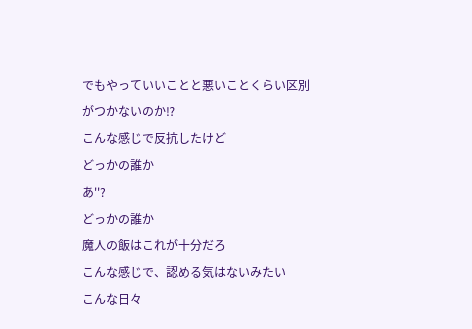でもやっていいことと悪いことくらい区別がつかないのか⁉
こんな感じで反抗したけど
どっかの誰か
あ''?
どっかの誰か
魔人の飯はこれが十分だろ
こんな感じで、認める気はないみたい
こんな日々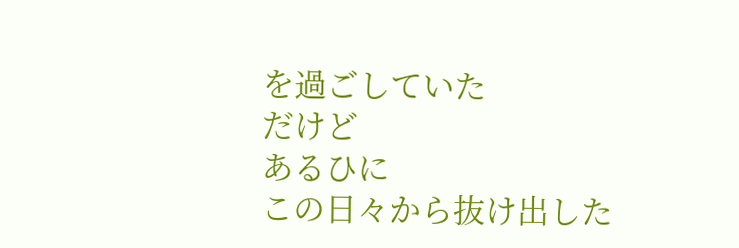を過ごしていた
だけど
あるひに
この日々から抜け出した